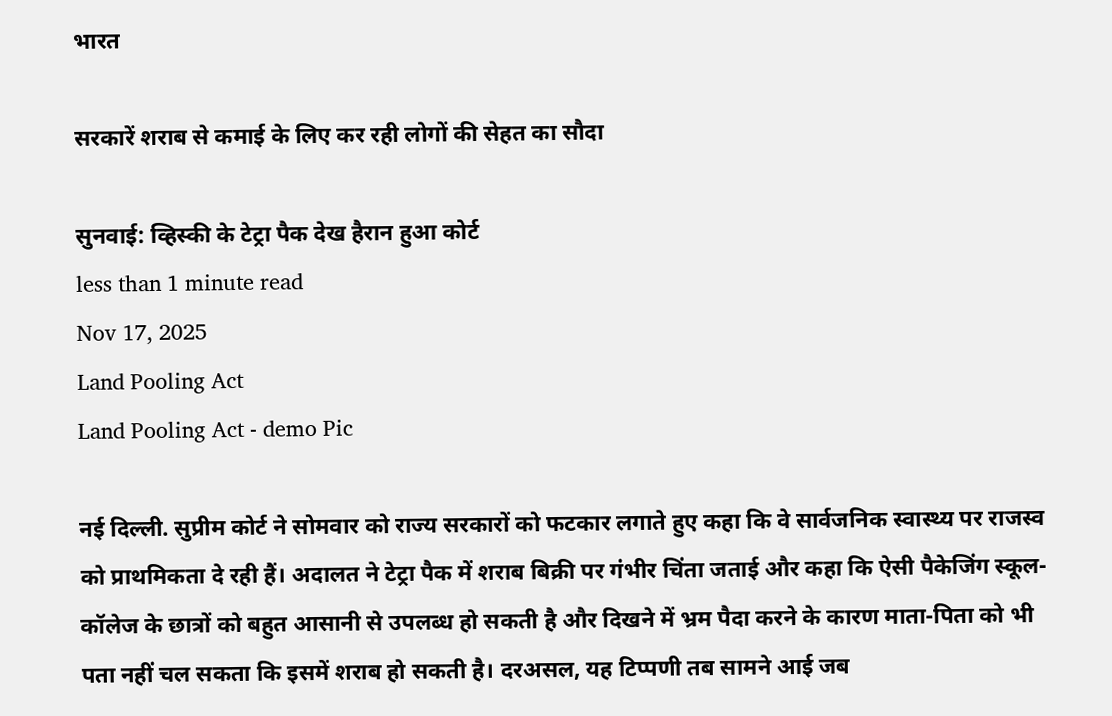भारत

सरकारें शराब से कमाई के लिए कर रही लोगों की सेहत का सौदा

सुनवाई: व्हिस्की के टेट्रा पैक देख हैरान हुआ कोर्ट
less than 1 minute read
Nov 17, 2025
Land Pooling Act
Land Pooling Act - demo Pic

नई दिल्ली. सुप्रीम कोर्ट ने सोमवार को राज्य सरकारों को फटकार लगाते हुए कहा कि वे सार्वजनिक स्वास्थ्य पर राजस्व को प्राथमिकता दे रही हैं। अदालत ने टेट्रा पैक में शराब बिक्री पर गंभीर चिंता जताई और कहा कि ऐसी पैकेजिंग स्कूल-कॉलेज के छात्रों को बहुत आसानी से उपलब्ध हो सकती है और दिखने में भ्रम पैदा करने के कारण माता-पिता को भी पता नहीं चल सकता कि इसमें शराब हो सकती है। दरअसल, यह टिप्पणी तब सामने आई जब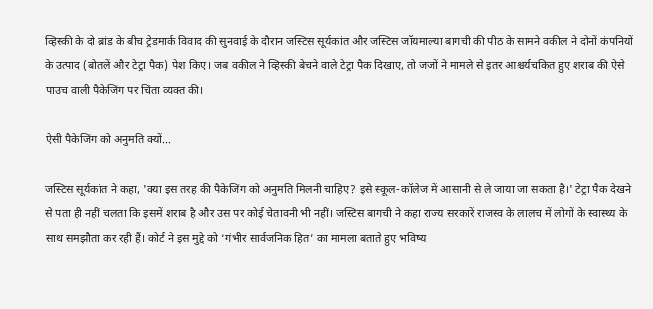व्हिस्की के दो ब्रांड के बीच ट्रेडमार्क विवाद की सुनवाई के दौरान जस्टिस सूर्यकांत और जस्टिस जॉयमाल्या बागची की पीठ के सामने वकील ने दोनों कंपनियों के उत्पाद (बोतलें और टेट्रा पैक) पेश किए। जब वकील ने व्हिस्की बेचने वाले टेट्रा पैक दिखाए, तो जजों ने मामले से इतर आश्चर्यचकित हुए शराब की ऐसे पाउच वाली पैकेजिंग पर चिंता व्यक्त की।

ऐसी पैकेजिंग को अनुमति क्यों...

जस्टिस सूर्यकांत ने कहा, 'क्या इस तरह की पैकेजिंग को अनुमति मिलनी चाहिए? इसे स्कूल-कॉलेज में आसानी से ले जाया जा सकता है।' टेट्रा पैक देखने से पता ही नहीं चलता कि इसमें शराब है और उस पर कोई चेतावनी भी नहीं। जस्टिस बागची ने कहा राज्य सरकारें राजस्व के लालच में लोगों के स्वास्थ्य के साथ समझौता कर रही हैं। कोर्ट ने इस मुद्दे को ‘गंभीर सार्वजनिक हित’ का मामला बताते हुए भविष्य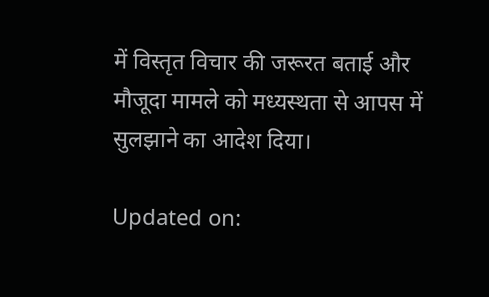में विस्तृत विचार की जरूरत बताई और मौजूदा मामले को मध्यस्थता से आपस में सुलझाने का आदेश दिया।

Updated on: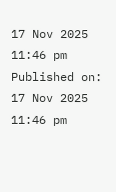17 Nov 2025 11:46 pm
Published on:
17 Nov 2025 11:46 pm